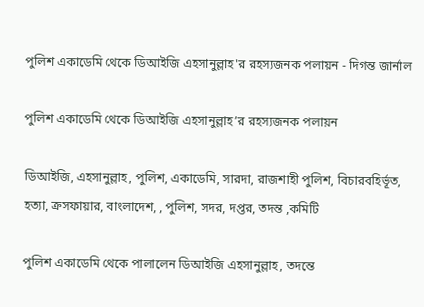পুলিশ একাডেমি থেকে ডিআইজি এহসানুল্লাহ'র রহস্যজনক পলায়ন - দিগন্ত জার্নাল

পুলিশ একাডেমি থেকে ডিআইজি এহসানুল্লাহ’র রহস্যজনক পলায়ন

ডিআইজি, এহসানুল্লাহ, পুলিশ, একাডেমি, সারদা, রাজশাহী পুলিশ, বিচারবহির্ভূত, হত্যা, ক্রসফায়ার, বাংলাদেশ, , পুলিশ, সদর, দপ্তর, তদন্ত ,কমিটি

পুলিশ একাডেমি থেকে পালালেন ডিআইজি এহসানুল্লাহ, তদন্তে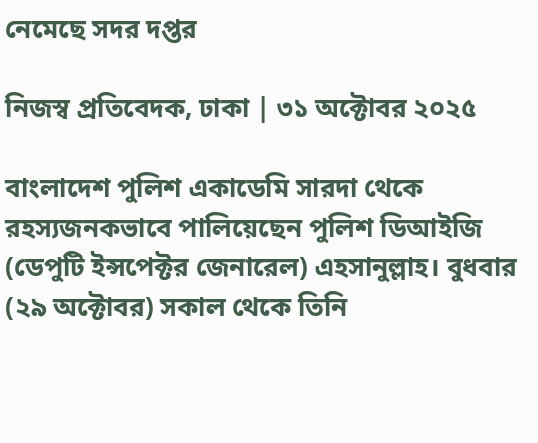নেমেছে সদর দপ্তর

নিজস্ব প্রতিবেদক, ঢাকা | ৩১ অক্টোবর ২০২৫

বাংলাদেশ পুলিশ একাডেমি সারদা থেকে রহস্যজনকভাবে পালিয়েছেন পুলিশ ডিআইজি (ডেপুটি ইন্সপেক্টর জেনারেল) এহসানুল্লাহ। বুধবার (২৯ অক্টোবর) সকাল থেকে তিনি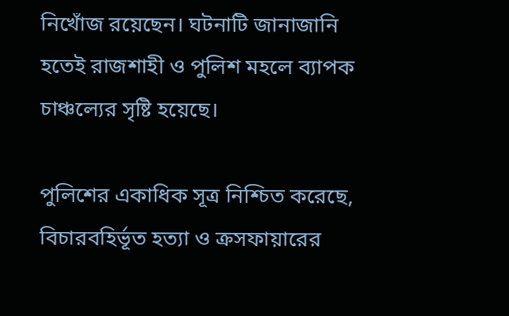নিখোঁজ রয়েছেন। ঘটনাটি জানাজানি হতেই রাজশাহী ও পুলিশ মহলে ব্যাপক চাঞ্চল্যের সৃষ্টি হয়েছে।

পুলিশের একাধিক সূত্র নিশ্চিত করেছে, বিচারবহির্ভূত হত্যা ও ক্রসফায়ারের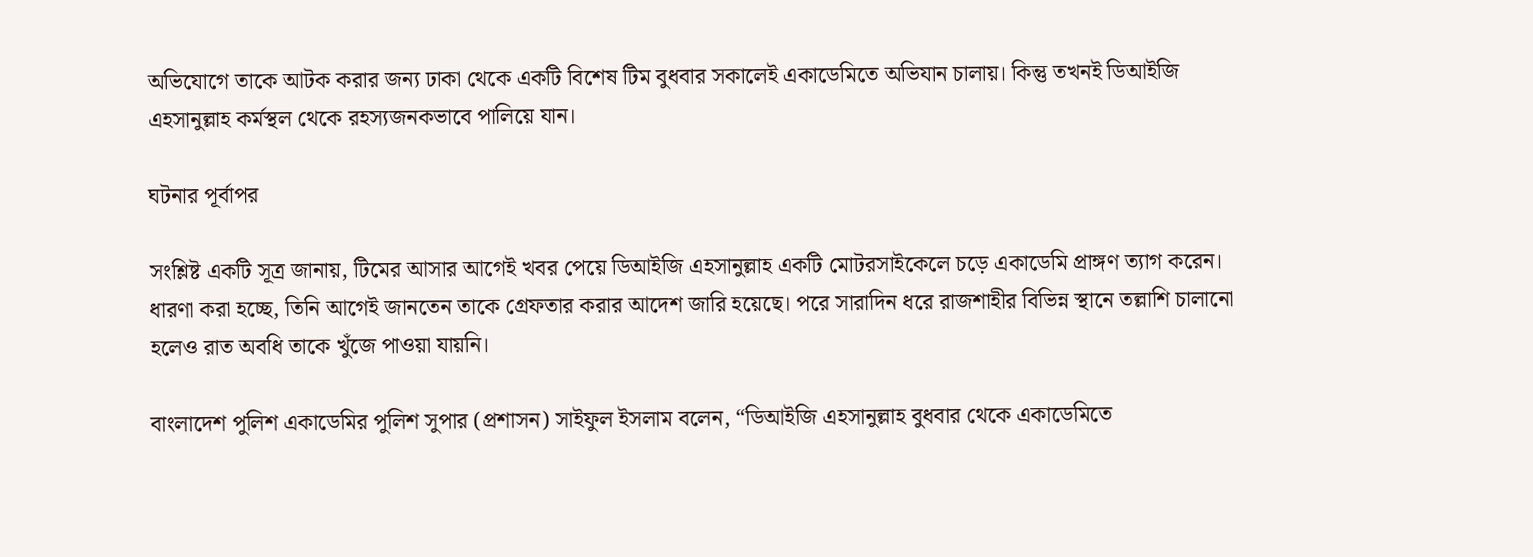অভিযোগে তাকে আটক করার জন্য ঢাকা থেকে একটি বিশেষ টিম বুধবার সকালেই একাডেমিতে অভিযান চালায়। কিন্তু তখনই ডিআইজি এহসানুল্লাহ কর্মস্থল থেকে রহস্যজনকভাবে পালিয়ে যান।

ঘটনার পূর্বাপর

সংশ্লিষ্ট একটি সূত্র জানায়, টিমের আসার আগেই খবর পেয়ে ডিআইজি এহসানুল্লাহ একটি মোটরসাইকেলে চড়ে একাডেমি প্রাঙ্গণ ত্যাগ করেন। ধারণা করা হচ্ছে, তিনি আগেই জানতেন তাকে গ্রেফতার করার আদেশ জারি হয়েছে। পরে সারাদিন ধরে রাজশাহীর বিভিন্ন স্থানে তল্লাশি চালানো হলেও রাত অবধি তাকে খুঁজে পাওয়া যায়নি।

বাংলাদেশ পুলিশ একাডেমির পুলিশ সুপার (প্রশাসন) সাইফুল ইসলাম বলেন, “ডিআইজি এহসানুল্লাহ বুধবার থেকে একাডেমিতে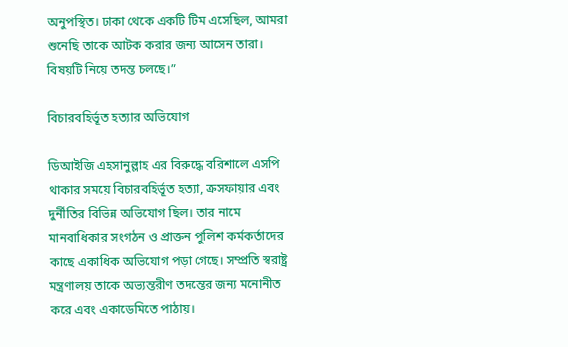অনুপস্থিত। ঢাকা থেকে একটি টিম এসেছিল, আমরা শুনেছি তাকে আটক করার জন্য আসেন তারা। বিষয়টি নিয়ে তদন্ত চলছে।”

বিচারবহির্ভূত হত্যার অভিযোগ

ডিআইজি এহসানুল্লাহ এর বিরুদ্ধে বরিশালে এসপি থাকার সময়ে বিচারবহির্ভূত হত্যা, ক্রসফায়ার এবং দুর্নীতির বিভিন্ন অভিযোগ ছিল। তার নামে মানবাধিকার সংগঠন ও প্রাক্তন পুলিশ কর্মকর্তাদের কাছে একাধিক অভিযোগ পড়া গেছে। সম্প্রতি স্বরাষ্ট্র মন্ত্রণালয় তাকে অভ্যন্তরীণ তদন্তের জন্য মনোনীত করে এবং একাডেমিতে পাঠায়।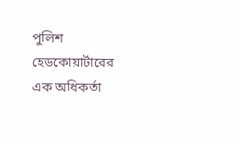পুলিশ হেডকোয়ার্টারের এক অধিকর্তা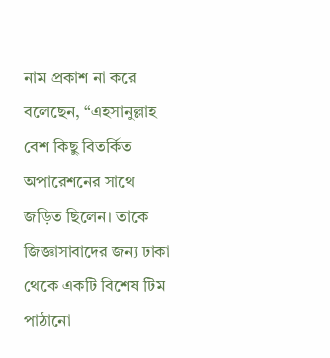নাম প্রকাশ না করে বলেছেন, “এহসানুল্লাহ বেশ কিছু বিতর্কিত অপারেশনের সাথে জড়িত ছিলেন। তাকে জিজ্ঞাসাবাদের জন্য ঢাকা থেকে একটি বিশেষ টিম পাঠানো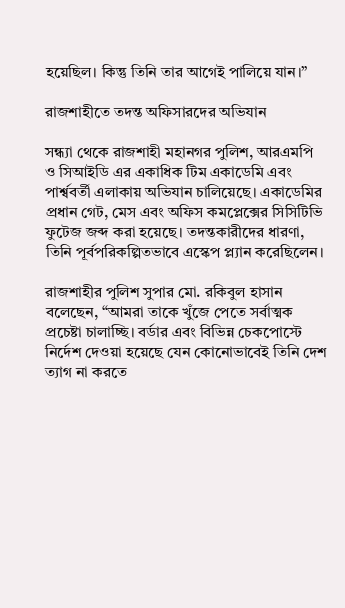হয়েছিল। কিন্তু তিনি তার আগেই পালিয়ে যান।”

রাজশাহীতে তদন্ত অফিসারদের অভিযান

সন্ধ্যা থেকে রাজশাহী মহানগর পুলিশ, আরএমপি ও সিআইডি এর একাধিক টিম একাডেমি এবং পার্শ্ববর্তী এলাকায় অভিযান চালিয়েছে। একাডেমির প্রধান গেট, মেস এবং অফিস কমপ্লেক্সের সিসিটিভি ফুটেজ জব্দ করা হয়েছে। তদন্তকারীদের ধারণা, তিনি পূর্বপরিকল্পিতভাবে এস্কেপ প্ল্যান করেছিলেন।

রাজশাহীর পুলিশ সুপার মো. রকিবুল হাসান বলেছেন, “আমরা তাকে খুঁজে পেতে সর্বাত্মক প্রচেষ্টা চালাচ্ছি। বর্ডার এবং বিভিন্ন চেকপোস্টে নির্দেশ দেওয়া হয়েছে যেন কোনোভাবেই তিনি দেশ ত্যাগ না করতে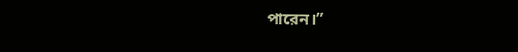পারেন।”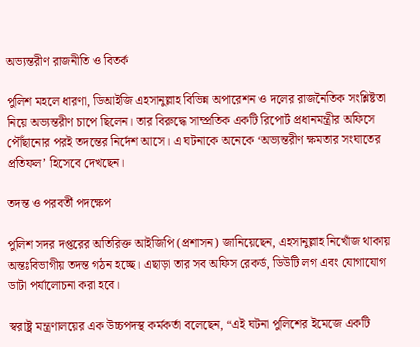অভ্যন্তরীণ রাজনীতি ও বিতর্ক

পুলিশ মহলে ধারণা, ডিআইজি এহসানুল্লাহ বিভিন্ন অপারেশন ও দলের রাজনৈতিক সংশ্লিষ্টতা নিয়ে অভ্যন্তরীণ চাপে ছিলেন। তার বিরুদ্ধে সাম্প্রতিক একটি রিপোর্ট প্রধানমন্ত্রীর অফিসে পৌঁছানোর পরই তদন্তের নির্দেশ আসে। এ ঘটনাকে অনেকে ‘অভ্যন্তরীণ ক্ষমতার সংঘাতের প্রতিফল’ হিসেবে দেখছেন।

তদন্ত ও পরবর্তী পদক্ষেপ

পুলিশ সদর দপ্তরের অতিরিক্ত আইজিপি (প্রশাসন) জানিয়েছেন, এহসানুল্লাহ নিখোঁজ থাকায় অন্তঃবিভাগীয় তদন্ত গঠন হচ্ছে। এছাড়া তার সব অফিস রেকর্ড, ডিউটি লগ এবং যোগাযোগ ডাটা পর্যালোচনা করা হবে।

স্বরাষ্ট্র মন্ত্রণালয়ের এক উচ্চপদস্থ কর্মকর্তা বলেছেন, “এই ঘটনা পুলিশের ইমেজে একটি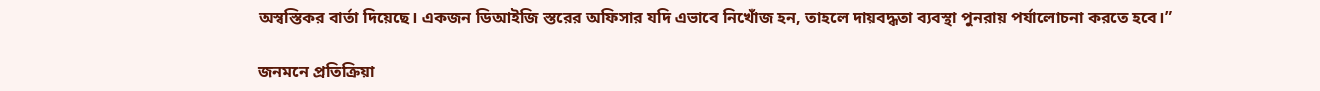অস্বস্তিকর বার্তা দিয়েছে। একজন ডিআইজি স্তরের অফিসার যদি এভাবে নিখোঁজ হন, তাহলে দায়বদ্ধতা ব্যবস্থা পুনরায় পর্যালোচনা করতে হবে।”

জনমনে প্রতিক্রিয়া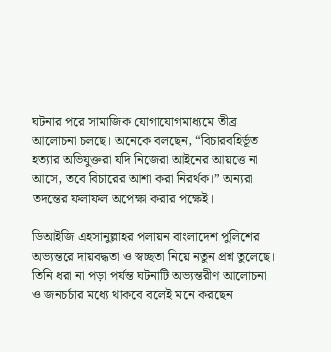ঘটনার পরে সামাজিক যোগাযোগমাধ্যমে তীব্র আলোচনা চলছে। অনেকে বলছেন, “বিচারবহির্ভূত হত্যার অভিযুক্তরা যদি নিজেরা আইনের আয়ত্তে না আসে, তবে বিচারের আশা করা নিরর্থক।” অন্যরা তদন্তের ফলাফল অপেক্ষা করার পক্ষেই।

ডিআইজি এহসানুল্লাহর পলায়ন বাংলাদেশ পুলিশের অভ্যন্তরে দায়বদ্ধতা ও স্বচ্ছতা নিয়ে নতুন প্রশ্ন তুলেছে। তিনি ধরা না পড়া পর্যন্ত ঘটনাটি অভ্যন্তরীণ আলোচনা ও জনচর্চার মধ্যে থাকবে বলেই মনে করছেন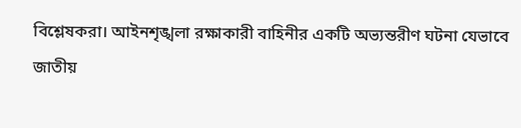বিশ্লেষকরা। আইনশৃঙ্খলা রক্ষাকারী বাহিনীর একটি অভ্যন্তরীণ ঘটনা যেভাবে জাতীয়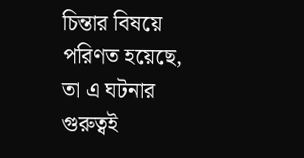চিন্তার বিষয়ে পরিণত হয়েছে, তা এ ঘটনার গুরুত্বই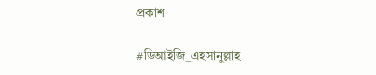প্রকাশ

#ডিআইজি_এহসানুল্লাহ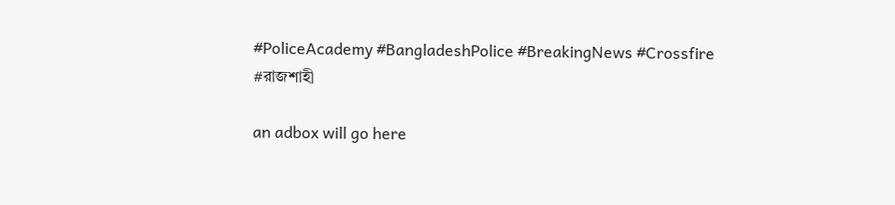#PoliceAcademy #BangladeshPolice #BreakingNews #Crossfire #রাজশাহী

an adbox will go here